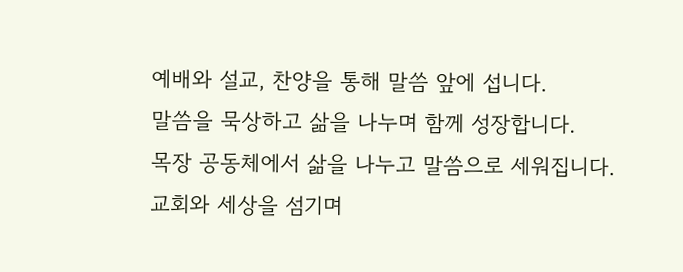예배와 설교, 찬양을 통해 말씀 앞에 섭니다.
말씀을 묵상하고 삶을 나누며 함께 성장합니다.
목장 공동체에서 삶을 나누고 말씀으로 세워집니다.
교회와 세상을 섬기며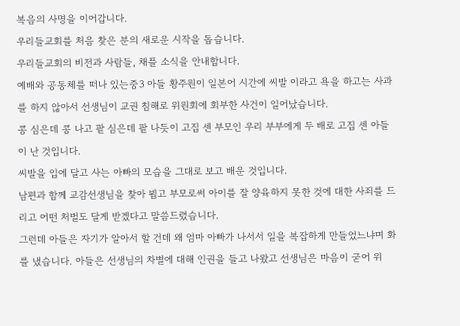복음의 사명을 이어갑니다.
우리들교회를 처음 찾은 분의 새로운 시작을 돕습니다.
우리들교회의 비전과 사람들, 채플 소식을 안내합니다.
예배와 공동체를 떠나 있는중3 아들 황주원이 일본어 시간에 씨발 이라고 욕을 하고는 사과를 하지 않아서 선생님이 교권 침해로 위원회에 회부한 사건이 일어났습니다.
콩 심은데 콩 나고 팥 심은데 팥 나듯이 고집 센 부모인 우리 부부에게 두 배로 고집 센 아들이 난 것입니다.
씨발을 입에 달고 사는 아빠의 모습을 그대로 보고 배운 것입니다.
남편과 함께 교감선생님을 찾아 뵙고 부모로써 아이를 잘 양육하지 못한 것에 대한 사죄를 드리고 어떤 처벌도 달게 받겠다고 말씀드렸습니다.
그런데 아들은 자기가 알아서 할 건데 왜 엄마 아빠가 나서서 일을 복잡하게 만들었느냐며 화를 냈습니다. 아들은 선생님의 차별에 대해 인권을 들고 나왔고 선생님은 마음이 굳어 위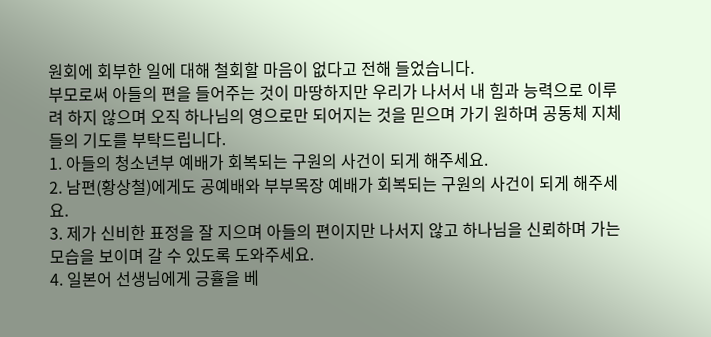원회에 회부한 일에 대해 철회할 마음이 없다고 전해 들었습니다.
부모로써 아들의 편을 들어주는 것이 마땅하지만 우리가 나서서 내 힘과 능력으로 이루려 하지 않으며 오직 하나님의 영으로만 되어지는 것을 믿으며 가기 원하며 공동체 지체들의 기도를 부탁드립니다.
1. 아들의 청소년부 예배가 회복되는 구원의 사건이 되게 해주세요.
2. 남편(황상철)에게도 공예배와 부부목장 예배가 회복되는 구원의 사건이 되게 해주세요.
3. 제가 신비한 표정을 잘 지으며 아들의 편이지만 나서지 않고 하나님을 신뢰하며 가는 모습을 보이며 갈 수 있도록 도와주세요.
4. 일본어 선생님에게 긍휼을 베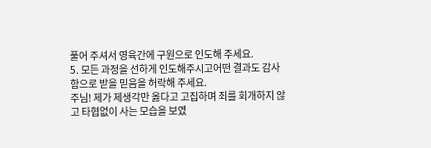풀어 주셔서 영육간에 구원으로 인도해 주세요.
5. 모든 과정을 선하게 인도해주시고어떤 결과도 감사함으로 받을 믿음을 허락해 주세요.
주님! 제가 제생각만 옳다고 고집하며 죄를 회개하지 않고 타협없이 사는 모습을 보였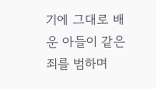기에 그대로 배운 아들이 같은 죄를 범하며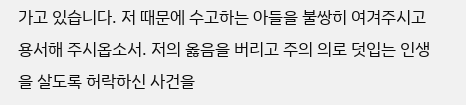가고 있습니다. 저 때문에 수고하는 아들을 불쌍히 여겨주시고 용서해 주시옵소서. 저의 옳음을 버리고 주의 의로 덧입는 인생을 살도록 허락하신 사건을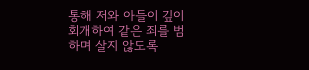통해 저와 아들이 깊이 회개하여 같은 죄를 범하며 살지 않도록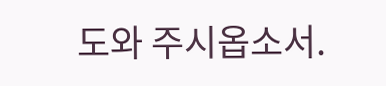도와 주시옵소서.